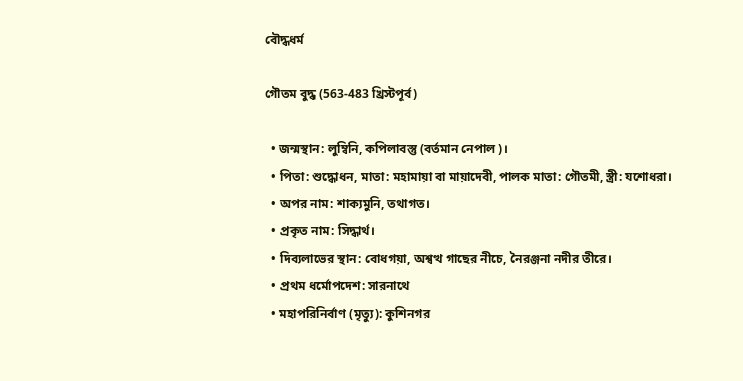বৌদ্ধধর্ম

গৌতম বুদ্ধ (563-483 খ্রিস্টপূর্ব)

  • জন্মস্থান: লুম্বিনি, কপিলাবস্তু (বর্তমান নেপাল)।
  • পিতা: শুদ্ধোধন, মাতা: মহামায়া বা মায়াদেবী, পালক মাতা: গৌতমী, স্ত্রী: যশোধরা।
  • অপর নাম: শাক্যমুনি, তথাগত।
  • প্রকৃত নাম: সিদ্ধার্থ।
  • দিব্যলাভের স্থান: বোধগয়া, অশ্বত্থ গাছের নীচে, নৈরঞ্জনা নদীর তীরে।
  • প্রথম ধর্মোপদেশ: সারনাথে
  • মহাপরিনির্বাণ (মৃত্যু): কুশিনগর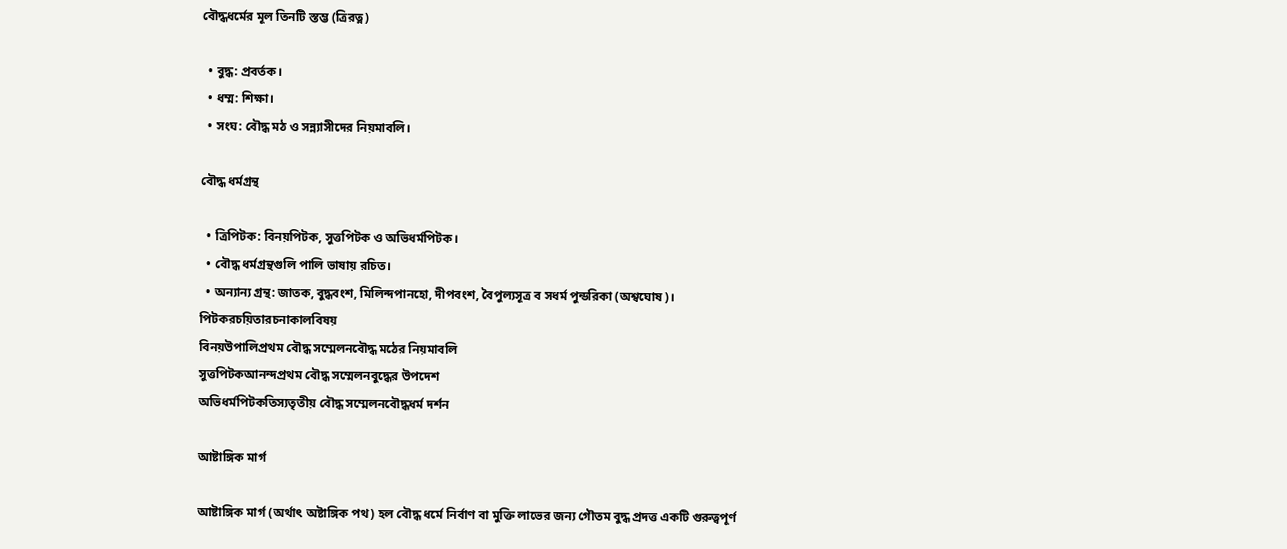বৌদ্ধধর্মের মূল তিনটি স্তম্ভ (ত্রিরত্ন)

  • বুদ্ধ: প্রবর্তক।
  • ধম্ম: শিক্ষা।
  • সংঘ: বৌদ্ধ মঠ ও সন্ন্যাসীদের নিয়মাবলি।

বৌদ্ধ ধর্মগ্রন্থ

  • ত্রিপিটক: বিনয়পিটক, সুত্তপিটক ও অভিধর্মপিটক।
  • বৌদ্ধ ধর্মগ্রন্থগুলি পালি ভাষায় রচিত।
  • অন্যান্য গ্রন্থ: জাতক, বুদ্ধবংশ, মিলিন্দপানহো, দীপবংশ, বৈপুল্যসূত্র ব সধর্ম পুন্ডরিকা (অশ্বঘোষ)।
পিটকরচয়িতারচনাকালবিষয়
বিনয়উপালিপ্রথম বৌদ্ধ সম্মেলনবৌদ্ধ মঠের নিয়মাবলি
সুত্তপিটকআনন্দপ্রথম বৌদ্ধ সম্মেলনবুদ্ধের উপদেশ
অভিধর্মপিটকতিস্যতৃতীয় বৌদ্ধ সম্মেলনবৌদ্ধধর্ম দর্শন

আষ্টাঙ্গিক মার্গ

আষ্টাঙ্গিক মার্গ (অর্থাৎ অষ্টাঙ্গিক পথ) হল বৌদ্ধ ধর্মে নির্বাণ বা মুক্তি লাভের জন্য গৌতম বুদ্ধ প্রদত্ত একটি গুরুত্বপূর্ণ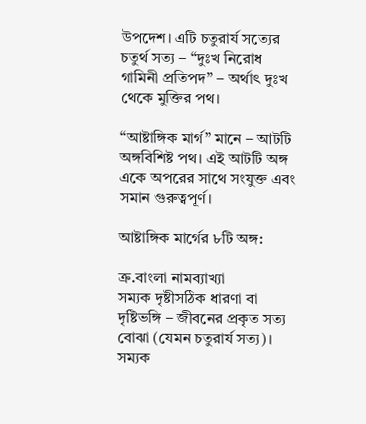উপদেশ। এটি চতুরার্য সত্যের চতুর্থ সত্য – “দুঃখ নিরোধ গামিনী প্রতিপদ” – অর্থাৎ দুঃখ থেকে মুক্তির পথ।

“আষ্টাঙ্গিক মার্গ” মানে – আটটি অঙ্গবিশিষ্ট পথ। এই আটটি অঙ্গ একে অপরের সাথে সংযুক্ত এবং সমান গুরুত্বপূর্ণ।

আষ্টাঙ্গিক মার্গের ৮টি অঙ্গ:

ক্র.বাংলা নামব্যাখ্যা
সম্যক দৃষ্টীসঠিক ধারণা বা দৃষ্টিভঙ্গি – জীবনের প্রকৃত সত্য বোঝা (যেমন চতুরার্য সত্য)।
সম্যক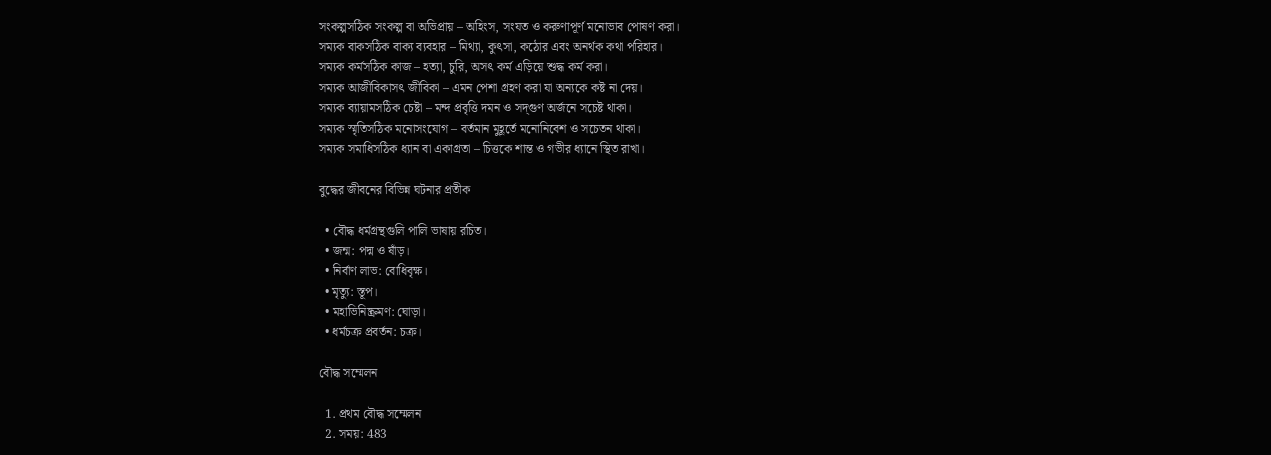সংকল্পসঠিক সংকল্প বা অভিপ্রায় – অহিংস, সংযত ও করুণাপূর্ণ মনোভাব পোষণ করা।
সম্যক বাকসঠিক বাক্য ব্যবহার – মিথ্যা, কুৎসা, কঠোর এবং অনর্থক কথা পরিহার।
সম্যক কর্মসঠিক কাজ – হত্যা, চুরি, অসৎ কর্ম এড়িয়ে শুদ্ধ কর্ম করা।
সম্যক আজীবিকাসৎ জীবিকা – এমন পেশা গ্রহণ করা যা অন্যকে কষ্ট না দেয়।
সম্যক ব্যায়ামসঠিক চেষ্টা – মন্দ প্রবৃত্তি দমন ও সদ্‌গুণ অর্জনে সচেষ্ট থাকা।
সম্যক স্মৃতিসঠিক মনোসংযোগ – বর্তমান মুহূর্তে মনোনিবেশ ও সচেতন থাকা।
সম্যক সমাধিসঠিক ধ্যান বা একাগ্রতা – চিত্তকে শান্ত ও গভীর ধ্যানে স্থিত রাখা।

বুদ্ধের জীবনের বিভিন্ন ঘটনার প্রতীক

  • বৌদ্ধ ধর্মগ্রন্থগুলি পালি ভাষায় রচিত।
  • জন্ম: পদ্ম ও ষাঁড়।
  • নির্বাণ লাভ: বোধিবৃক্ষ।
  • মৃত্যু: স্তূপ।
  • মহাভিনিষ্ক্রমণ: ঘোড়া।
  • ধর্মচক্র প্রবর্তন: চক্র।

বৌদ্ধ সম্মেলন

  1. প্রথম বৌদ্ধ সম্মেলন
  2. সময়: 483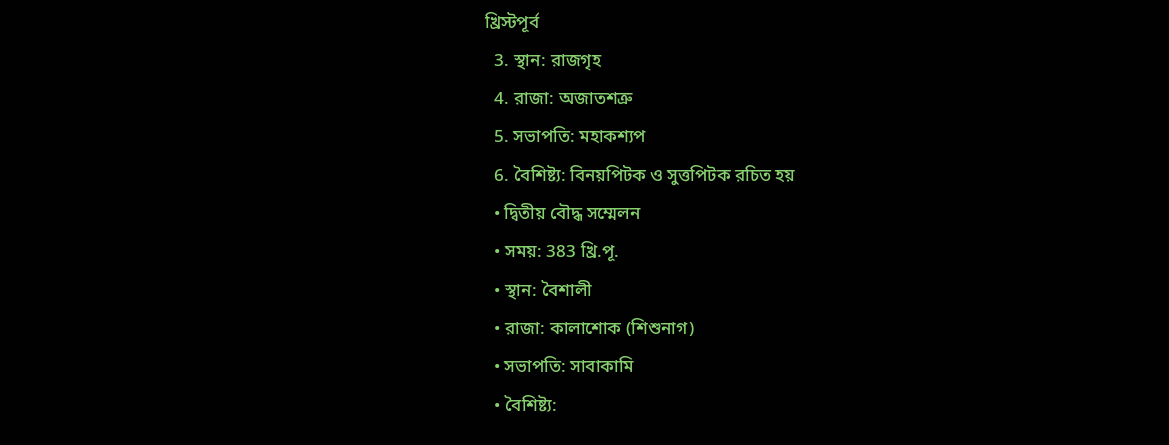খ্রিস্টপূর্ব
  3. স্থান: রাজগৃহ
  4. রাজা: অজাতশত্রু
  5. সভাপতি: মহাকশ্যপ
  6. বৈশিষ্ট্য: বিনয়পিটক ও সুত্তপিটক রচিত হয়
  • দ্বিতীয় বৌদ্ধ সম্মেলন
  • সময়: 383 খ্রি.পূ.
  • স্থান: বৈশালী
  • রাজা: কালাশোক (শিশুনাগ)
  • সভাপতি: সাবাকামি
  • বৈশিষ্ট্য: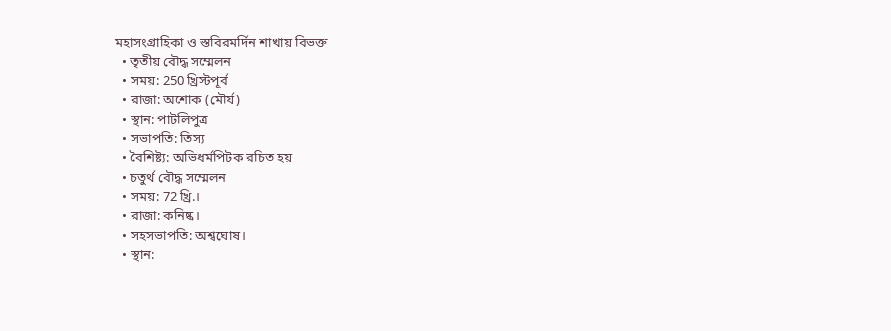মহাসংগ্রাহিকা ও স্তবিরমর্দিন শাখায় বিভক্ত
  • তৃতীয় বৌদ্ধ সম্মেলন
  • সময়: 250 খ্রিস্টপূর্ব
  • রাজা: অশোক (মৌর্য)
  • স্থান: পাটলিপুত্র
  • সভাপতি: তিস্য
  • বৈশিষ্ট্য: অভিধর্মপিটক রচিত হয়
  • চতুর্থ বৌদ্ধ সম্মেলন
  • সময়: 72 খ্রি.।
  • রাজা: কনিষ্ক।
  • সহসভাপতি: অশ্বঘোষ।
  • স্থান: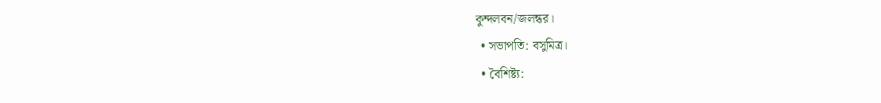কুন্দলবন/জলন্ধর।
  • সভাপতি: বসুমিত্র।
  • বৈশিষ্ট্য: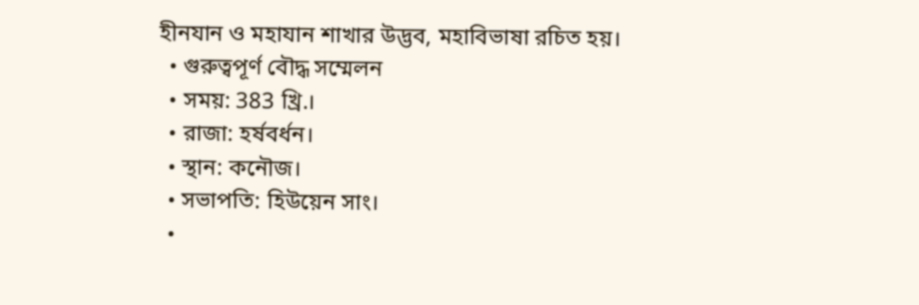হীনযান ও মহাযান শাখার উদ্ভব, মহাবিভাষা রচিত হয়।
  • গুরুত্বপূর্ণ বৌদ্ধ সম্মেলন
  • সময়: 383 খ্রি.।
  • রাজা: হর্ষবর্ধন।
  • স্থান: কনৌজ।
  • সভাপতি: হিউয়েন সাং।
  •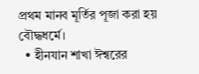প্রথম মানব মূর্তির পূজা করা হয় বৌদ্ধধর্মে।
  • হীনযান শাখা ঈশ্বরের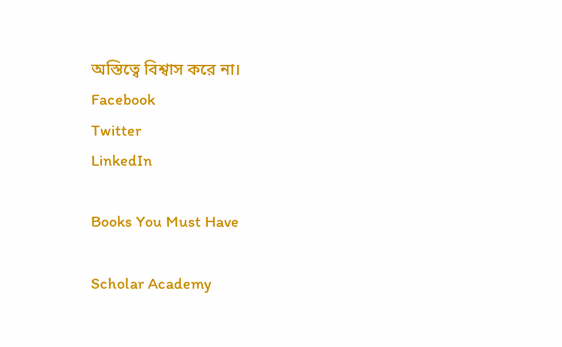অস্তিত্বে বিশ্বাস করে না।
Facebook
Twitter
LinkedIn

Books You Must Have

Scholar Academy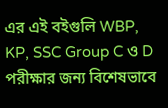এর এই বইগুলি WBP, KP, SSC Group C ও D পরীক্ষার জন্য বিশেষভাবে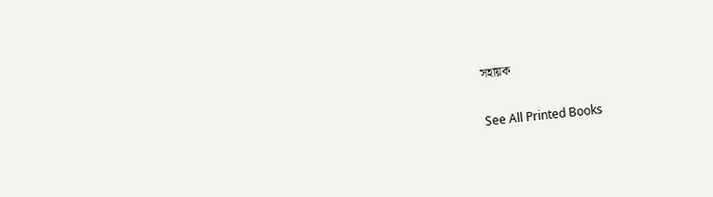সহায়ক

See All Printed Books